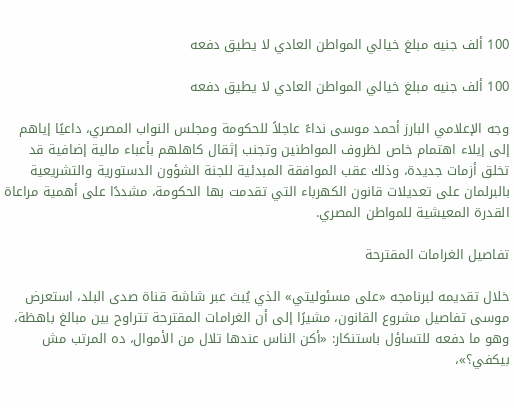100 ألف جنيه مبلغ خيالي المواطن العادي لا يطيق دفعه

100 ألف جنيه مبلغ خيالي المواطن العادي لا يطيق دفعه

وجه الإعلامي البارز أحمد موسى نداءً عاجلاً للحكومة ومجلس النواب المصري، داعيًا إياهم إلى إيلاء اهتمام خاص لظروف المواطنين وتجنب إثقال كاهلهم بأعباء مالية إضافية قد تخلق أزمات جديدة، وذلك عقب الموافقة المبدئية للجنة الشؤون الدستورية والتشريعية بالبرلمان على تعديلات قانون الكهرباء التي تقدمت بها الحكومة، مشددًا على أهمية مراعاة القدرة المعيشية للمواطن المصري.

تفاصيل الغرامات المقترحة

خلال تقديمه لبرنامجه «على مسئوليتي» الذي يُبث عبر شاشة قناة صدى البلد، استعرض موسى تفاصيل مشروع القانون، مشيرًا إلى أن الغرامات المقترحة تتراوح بين مبالغ باهظة، وهو ما دفعه للتساؤل باستنكار: «أكن الناس عندها تلال من الأموال، ده المرتب مش بيكفي؟»،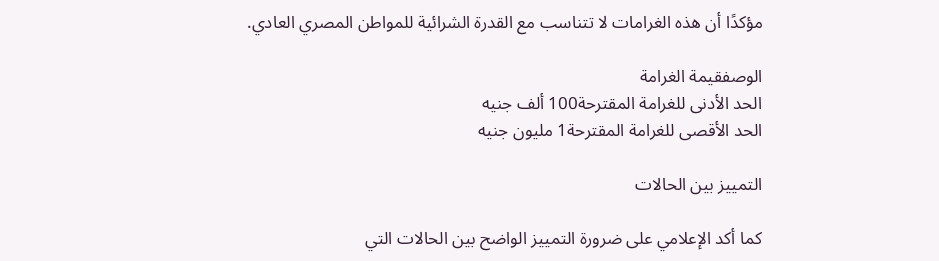مؤكدًا أن هذه الغرامات لا تتناسب مع القدرة الشرائية للمواطن المصري العادي.

الوصفقيمة الغرامة
الحد الأدنى للغرامة المقترحة100 ألف جنيه
الحد الأقصى للغرامة المقترحة1 مليون جنيه

التمييز بين الحالات

كما أكد الإعلامي على ضرورة التمييز الواضح بين الحالات التي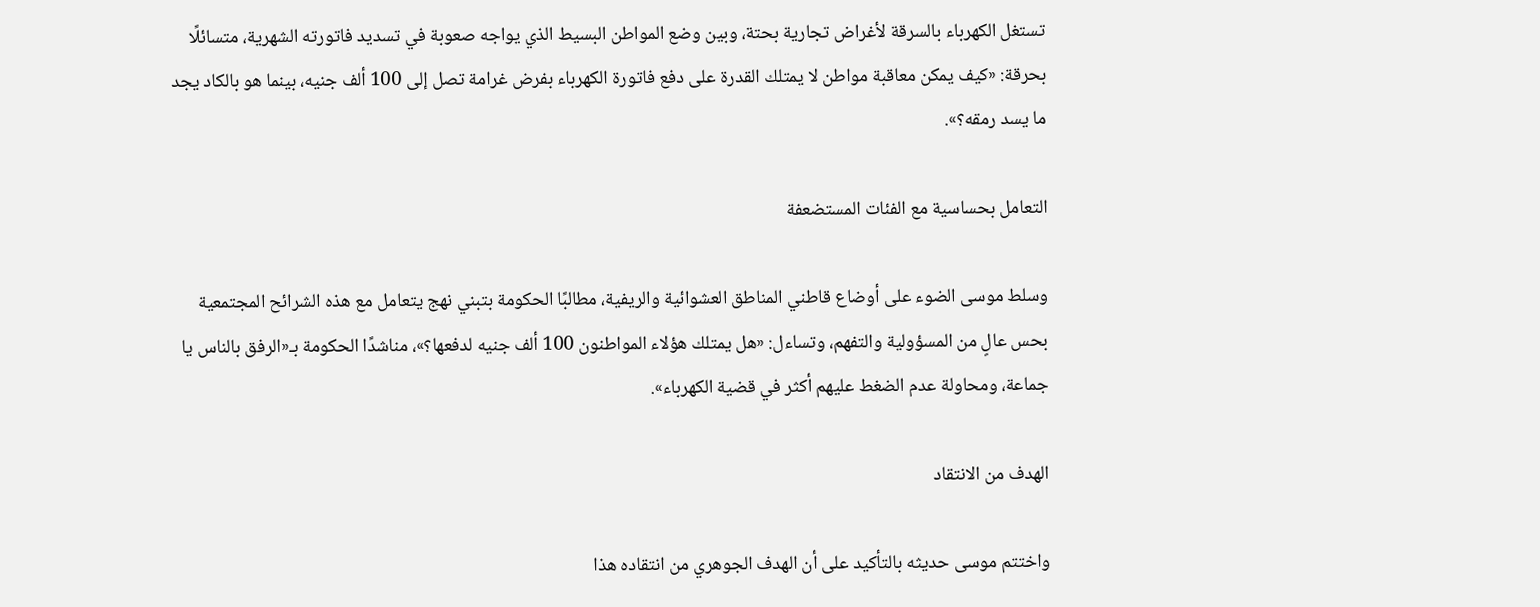تستغل الكهرباء بالسرقة لأغراض تجارية بحتة، وبين وضع المواطن البسيط الذي يواجه صعوبة في تسديد فاتورته الشهرية، متسائلًا بحرقة: «كيف يمكن معاقبة مواطن لا يمتلك القدرة على دفع فاتورة الكهرباء بفرض غرامة تصل إلى 100 ألف جنيه، بينما هو بالكاد يجد ما يسد رمقه؟».

التعامل بحساسية مع الفئات المستضعفة

وسلط موسى الضوء على أوضاع قاطني المناطق العشوائية والريفية، مطالبًا الحكومة بتبني نهج يتعامل مع هذه الشرائح المجتمعية بحس عالٍ من المسؤولية والتفهم، وتساءل: «هل يمتلك هؤلاء المواطنون 100 ألف جنيه لدفعها؟»، مناشدًا الحكومة بـ«الرفق بالناس يا جماعة، ومحاولة عدم الضغط عليهم أكثر في قضية الكهرباء».

الهدف من الانتقاد

واختتم موسى حديثه بالتأكيد على أن الهدف الجوهري من انتقاده هذا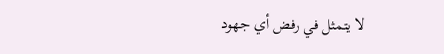لا يتمثل في رفض أي جهود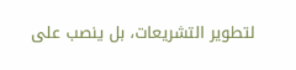لتطوير التشريعات، بل ينصب على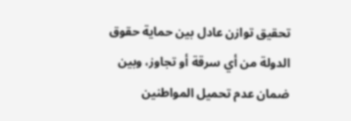تحقيق توازن عادل بين حماية حقوق الدولة من أي سرقة أو تجاوز، وبين ضمان عدم تحميل المواطنين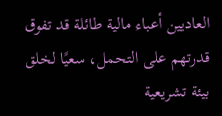العاديين أعباء مالية طائلة قد تفوق قدرتهم على التحمل، سعيًا لخلق بيئة تشريعية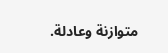متوازنة وعادلة.